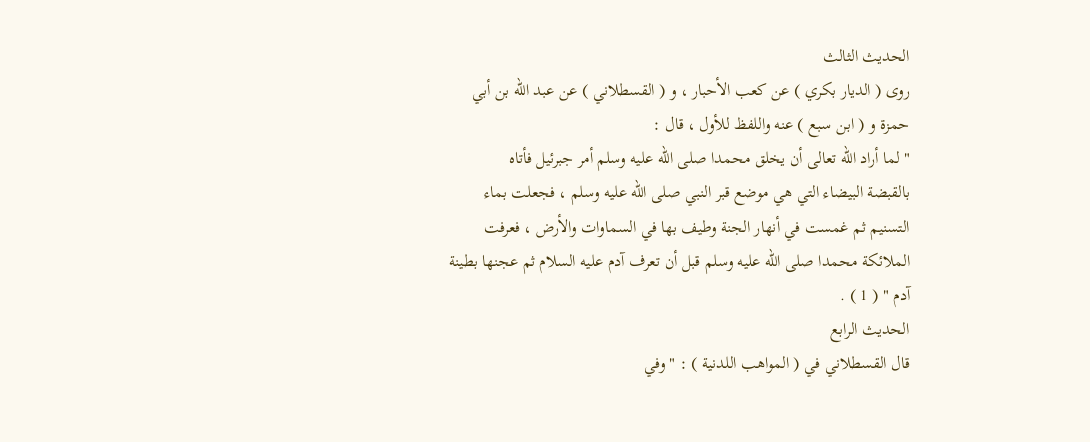الحديث الثالث
روى ( الديار بكري ) عن كعب الأحبار ، و ( القسطلاني ) عن عبد الله بن أبي
حمزة و ( ابن سبع ) عنه واللفظ للأول ، قال :
" لما أراد الله تعالى أن يخلق محمدا صلى الله عليه وسلم أمر جبرئيل فأتاه
بالقبضة البيضاء التي هي موضع قبر النبي صلى الله عليه وسلم ، فجعلت بماء
التسنيم ثم غمست في أنهار الجنة وطيف بها في السماوات والأرض ، فعرفت
الملائكة محمدا صلى الله عليه وسلم قبل أن تعرف آدم عليه السلام ثم عجنها بطينة
آدم " ( 1 ) .
الحديث الرابع
قال القسطلاني في ( المواهب اللدنية ) : " وفي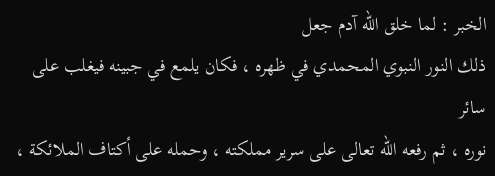الخبر : لما خلق الله آدم جعل
ذلك النور النبوي المحمدي في ظهره ، فكان يلمع في جبينه فيغلب على سائر
نوره ، ثم رفعه الله تعالى على سرير مملكته ، وحمله على أكتاف الملائكة ،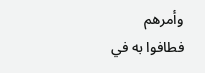وأمرهم
فطافوا به في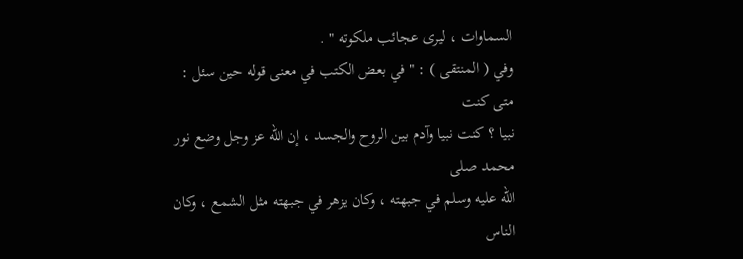السماوات ، ليرى عجائب ملكوته " .
وفي ( المنتقى ) : " في بعض الكتب في معنى قوله حين سئل : متى كنت
نبيا ؟ كنت نبيا وآدم بين الروح والجسد ، إن الله عز وجل وضع نور محمد صلى
الله عليه وسلم في جبهته ، وكان يزهر في جبهته مثل الشمع ، وكان الناس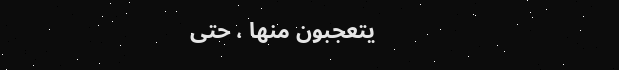يتعجبون منها ، حتى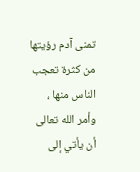تمنى آدم رؤيتها من كثرة تعجب الناس منها ، وأمر الله تعالى
أن يأتي إلى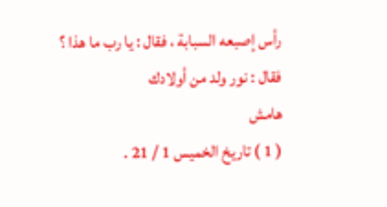رأس إصبعه السبابة ، فقال : يا رب ما هذا ؟ فقال : نور ولد من أولادك
هامش
( 1 ) تاريخ الخميس 1 / 21 .